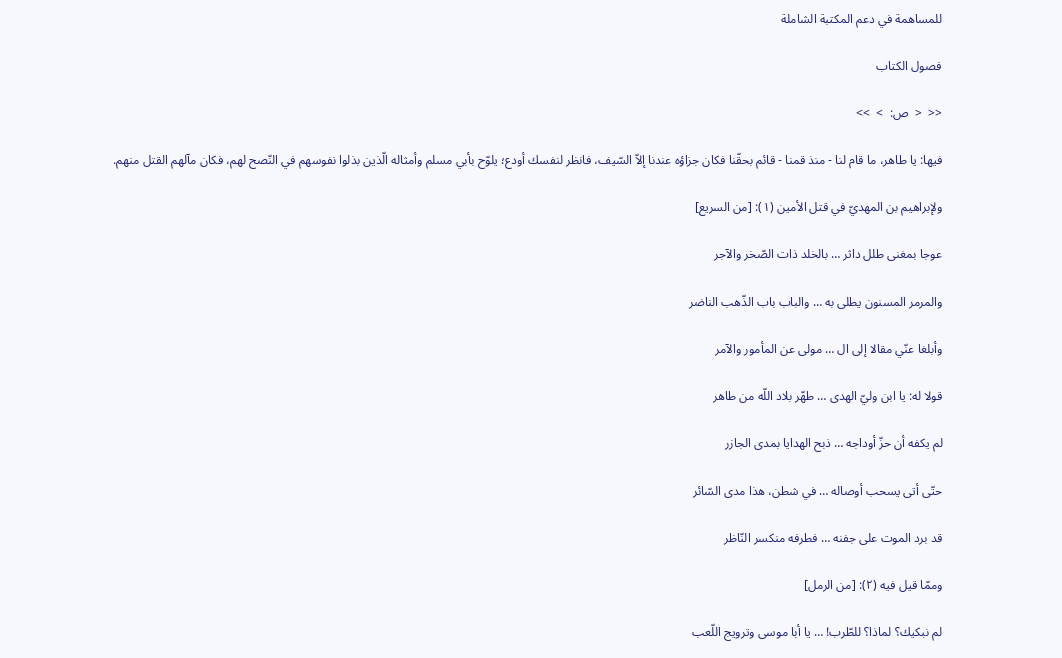للمساهمة في دعم المكتبة الشاملة

فصول الكتاب

<<  <  ص:  >  >>

فيها: يا طاهر، ما قام لنا - منذ قمنا - قائم بحقّنا فكان جزاؤه عندنا إلاّ السّيف، فانظر لنفسك أودع؛ يلوّح بأبي مسلم وأمثاله الّذين بذلوا نفوسهم في النّصح لهم، فكان مآلهم القتل منهم.

ولإبراهيم بن المهديّ في قتل الأمين (١): [من السريع]

عوجا بمغنى طلل داثر … بالخلد ذات الصّخر والآجر

والمرمر المسنون يطلى به … والباب باب الذّهب الناضر

وأبلغا عنّي مقالا إلى ال … مولى عن المأمور والآمر

قولا له: يا ابن وليّ الهدى … طهّر بلاد اللّه من طاهر

لم يكفه أن حزّ أوداجه … ذبح الهدايا بمدى الجازر

حتّى أتى يسحب أوصاله … في شطن، هذا مدى السّائر

قد برد الموت على جفنه … فطرفه منكسر النّاظر

وممّا قيل فيه (٢): [من الرمل]

لم نبكيك؟ لماذا؟ للطّرب! … يا أبا موسى وترويج اللّعب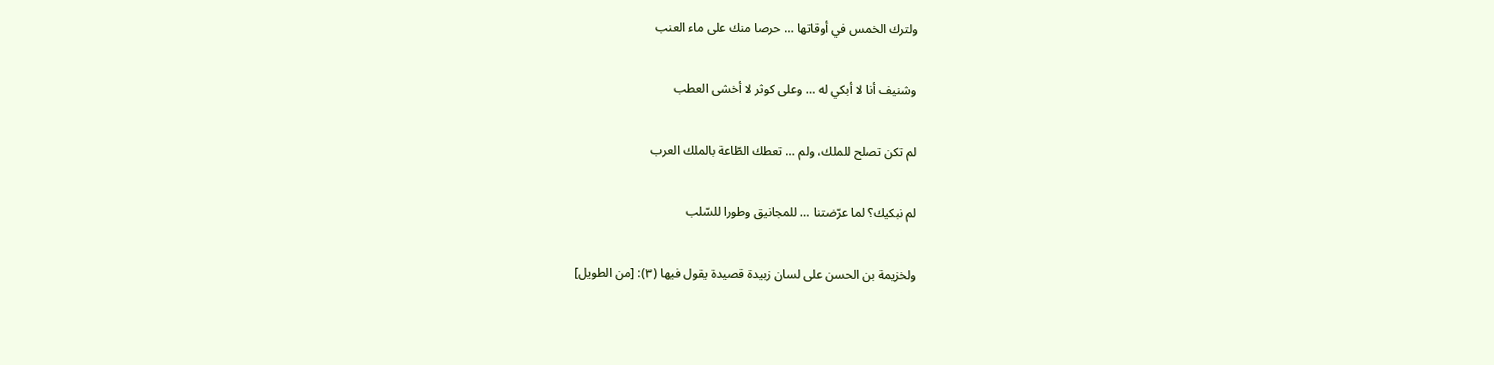ولترك الخمس في أوقاتها … حرصا منك على ماء العنب

وشنيف أنا لا أبكي له … وعلى كوثر لا أخشى العطب

لم تكن تصلح للملك، ولم … تعطك الطّاعة بالملك العرب

لم نبكيك؟ لما عرّضتنا … للمجانيق وطورا للسّلب

ولخزيمة بن الحسن على لسان زبيدة قصيدة يقول فيها (٣): [من الطويل]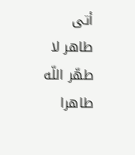أتى طاهر لا طهّر اللّه طاهرا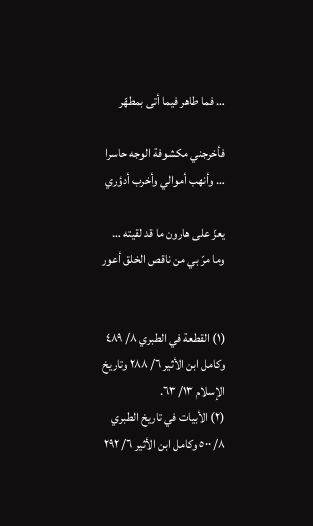… فما طاهر فيما أتى بمطهّر

فأخرجني مكشوفة الوجه حاسرا … وأنهب أموالي وأخرب أدؤري

يعزّ على هارون ما قد لقيته … وما مرّ بي من ناقص الخلق أعور


(١) القطعة في الطبري ٨/ ٤٨٩ وكامل ابن الأثير ٦/ ٢٨٨ وتاريخ الإسلام ١٣/ ٦٣.
(٢) الأبيات في تاريخ الطبري ٨/ ٥٠٠ وكامل ابن الأثير ٦/ ٢٩٢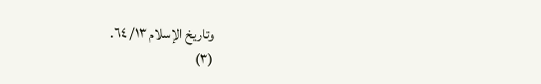وتاريخ الإسلام ١٣/ ٦٤.
(٣)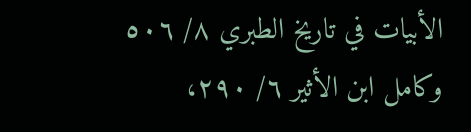الأبيات في تاريخ الطبري ٨/ ٥٠٦ وكامل ابن الأثير ٦/ ٢٩٠،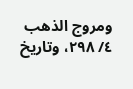ومروج الذهب ٤/ ٢٩٨، وتاريخ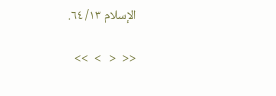الإسلام ١٣/ ٦٤.

<<  <   >  >>